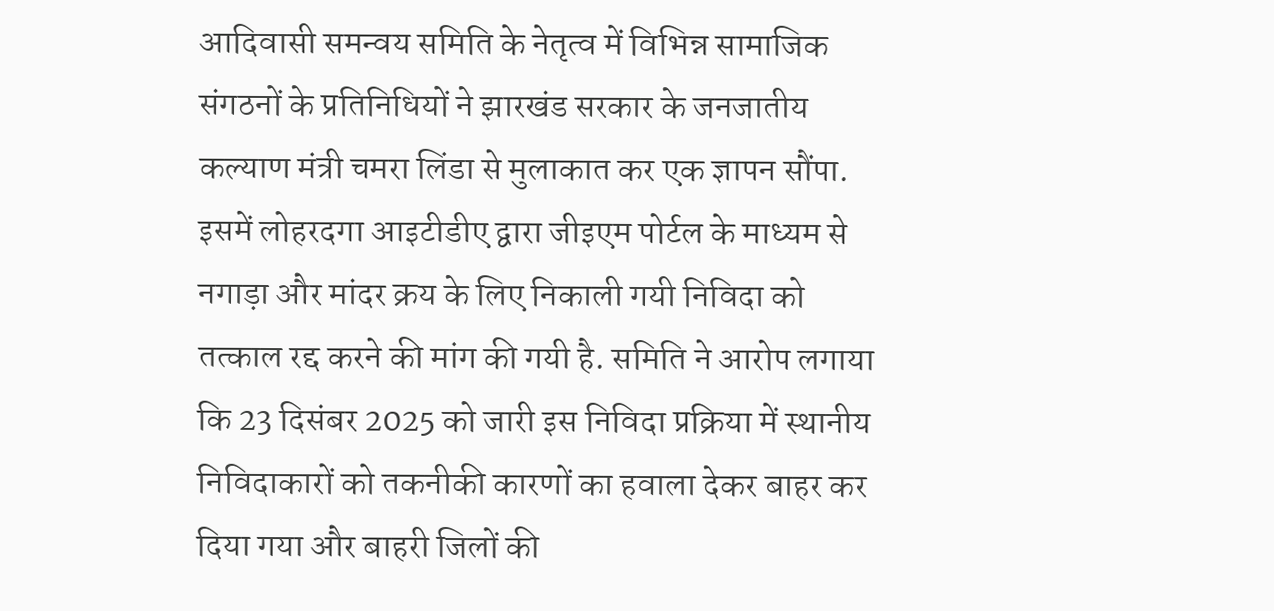आदिवासी समन्वय समिति के नेतृत्व में विभिन्न सामाजिक संगठनों के प्रतिनिधियों ने झारखंड सरकार के जनजातीय कल्याण मंत्री चमरा लिंडा से मुलाकात कर एक ज्ञापन सौंपा. इसमें लोहरदगा आइटीडीए द्वारा जीइएम पोर्टल के माध्यम से नगाड़ा और मांदर क्रय के लिए निकाली गयी निविदा को तत्काल रद्द करने की मांग की गयी है. समिति ने आरोप लगाया कि 23 दिसंबर 2025 को जारी इस निविदा प्रक्रिया में स्थानीय निविदाकारों को तकनीकी कारणों का हवाला देकर बाहर कर दिया गया और बाहरी जिलों की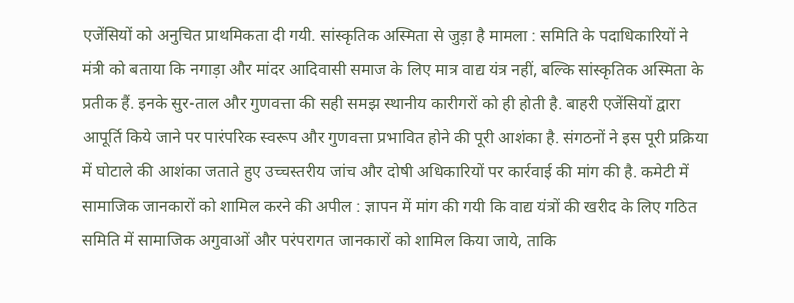एजेंसियों को अनुचित प्राथमिकता दी गयी. सांस्कृतिक अस्मिता से जुड़ा है मामला : समिति के पदाधिकारियों ने मंत्री को बताया कि नगाड़ा और मांदर आदिवासी समाज के लिए मात्र वाद्य यंत्र नहीं, बल्कि सांस्कृतिक अस्मिता के प्रतीक हैं. इनके सुर-ताल और गुणवत्ता की सही समझ स्थानीय कारीगरों को ही होती है. बाहरी एजेंसियों द्वारा आपूर्ति किये जाने पर पारंपरिक स्वरूप और गुणवत्ता प्रभावित होने की पूरी आशंका है. संगठनों ने इस पूरी प्रक्रिया में घोटाले की आशंका जताते हुए उच्चस्तरीय जांच और दोषी अधिकारियों पर कार्रवाई की मांग की है. कमेटी में सामाजिक जानकारों को शामिल करने की अपील : ज्ञापन में मांग की गयी कि वाद्य यंत्रों की खरीद के लिए गठित समिति में सामाजिक अगुवाओं और परंपरागत जानकारों को शामिल किया जाये, ताकि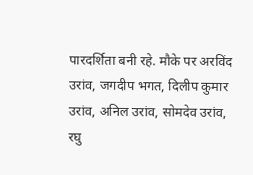पारदर्शिता बनी रहे. मौके पर अरविंद उरांव, जगदीप भगत, दिलीप कुमार उरांव, अनिल उरांव, सोमदेव उरांव, रघु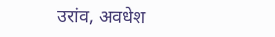उरांव, अवधेश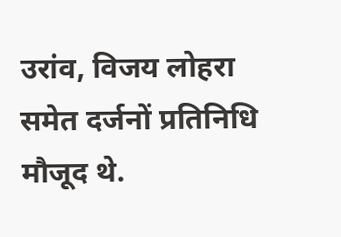उरांव, विजय लोहरा समेत दर्जनों प्रतिनिधि मौजूद थे.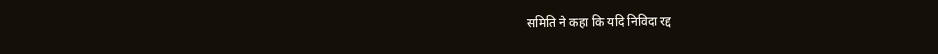समिति ने कहा कि यदि निविदा रद्द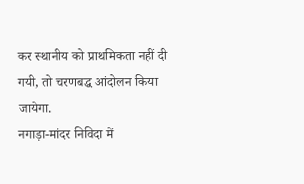कर स्थानीय को प्राथमिकता नहीं दी गयी, तो चरणबद्ध आंदोलन किया जायेगा.
नगाड़ा-मांदर निविदा में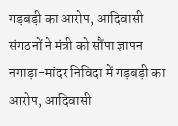गड़बड़ी का आरोप, आदिवासी संगठनों ने मंत्री को सौंपा ज्ञापन
नगाड़ा-मांदर निविदा में गड़बड़ी का आरोप, आदिवासी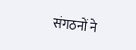संगठनों ने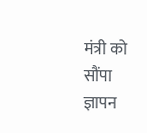मंत्री को सौंपा ज्ञापन